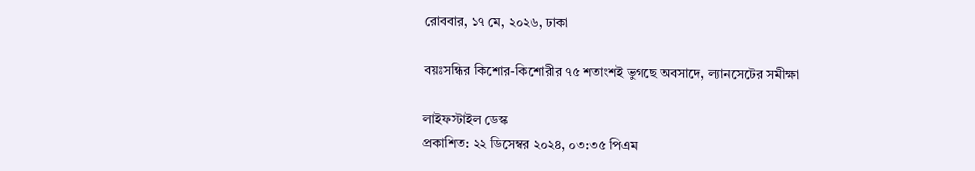রোববার, ১৭ মে, ২০২৬, ঢাকা

বয়ঃসন্ধির কিশোর-কিশোরীর ৭৫ শতাংশই ভুগছে অবসাদে, ল্যানসেটের সমীক্ষা

লাইফস্টাইল ডেস্ক
প্রকাশিত: ২২ ডিসেম্বর ২০২৪, ০৩:৩৫ পিএম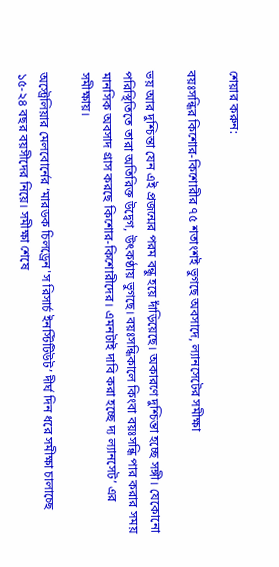শেয়ার করুন:

বয়ঃসন্ধির কিশোর-কিশোরীর ৭৫ শতাংশই ভুগছে অবসাদে, ল্যানসেটের সমীক্ষা

ভয় আর দুশ্চিন্তা যেন এই প্রজন্মের পরম বন্ধু হয়ে দাঁড়িয়েছে। অকারণে দুশ্চিন্তা হচ্ছে সঙ্গী। যেকোনো পরিস্থিতিতে তারা অতিরিক্ত উদ্বেগ, উৎকণ্ঠায় ভুগছে। বয়ঃসন্ধিকালে কিংবা বয়ঃসন্ধি পার করার সময় মানসিক অবসাদ গ্রাস করছে কিশোর-কিশোরীদের। এমনটাই দাবি করা হচ্ছে দ্য ল্যানসেট’ এর সমীক্ষায়।

অস্ট্রেলিয়ার মেলবোর্নের ‘মারডক চিলড্রেন'স রিসার্চ ইনস্টিটিউট’ দীর্ঘ দিন ধরে সমীক্ষা চালাচ্ছে ১৫-২৪ বছর বয়সীদের নিয়ে। সমীক্ষা শেষে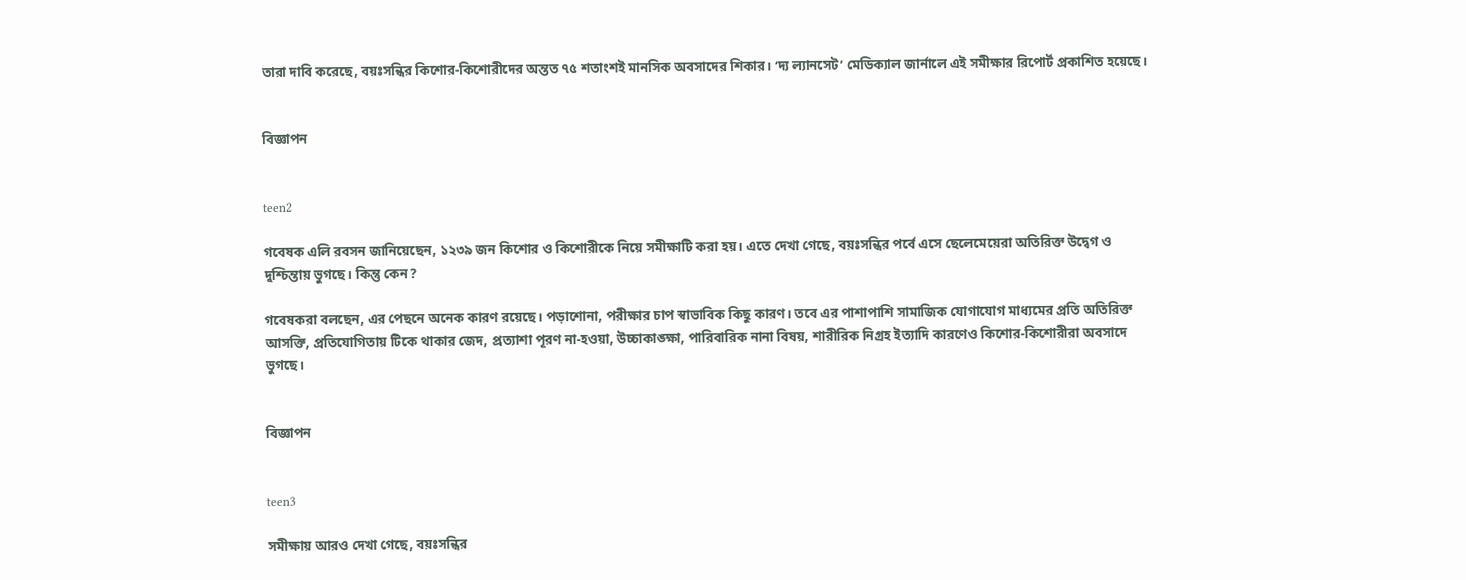তারা দাবি করেছে, বয়ঃসন্ধির কিশোর-কিশোরীদের অন্তত ৭৫ শতাংশই মানসিক অবসাদের শিকার। ‘দ্য ল্যানসেট’ মেডিক্যাল জার্নালে এই সমীক্ষার রিপোর্ট প্রকাশিত হয়েছে।


বিজ্ঞাপন


teen2

গবেষক এলি রবসন জানিয়েছেন, ১২৩৯ জন কিশোর ও কিশোরীকে নিয়ে সমীক্ষাটি করা হয়। এতে দেখা গেছে, বয়ঃসন্ধির পর্বে এসে ছেলেমেয়েরা অতিরিক্ত উদ্বেগ ও দুশ্চিন্তায় ভুগছে। কিন্তু কেন?

গবেষকরা বলছেন, এর পেছনে অনেক কারণ রয়েছে। পড়াশোনা, পরীক্ষার চাপ স্বাভাবিক কিছু কারণ। তবে এর পাশাপাশি সামাজিক যোগাযোগ মাধ্যমের প্রতি অতিরিক্ত আসক্তি, প্রতিযোগিতায় টিকে থাকার জেদ, প্রত্যাশা পূরণ না-হওয়া, উচ্চাকাঙ্ক্ষা, পারিবারিক নানা বিষয়, শারীরিক নিগ্রহ ইত্যাদি কারণেও কিশোর-কিশোরীরা অবসাদে ভুগছে।


বিজ্ঞাপন


teen3

সমীক্ষায় আরও দেখা গেছে, বয়ঃসন্ধির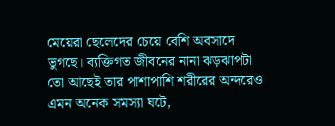মেয়েরা ছেলেদের চেয়ে বেশি অবসাদে ভুগছে। ব্যক্তিগত জীবনের নানা ঝড়ঝাপটা তো আছেই তার পাশাপাশি শরীরের অন্দরেও এমন অনেক সমস্যা ঘটে,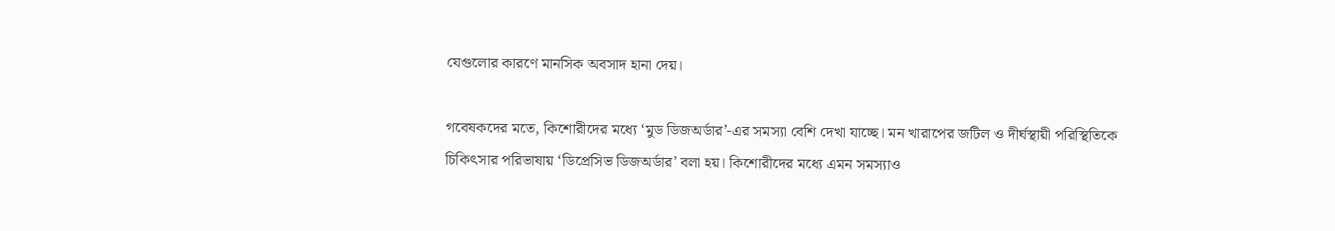যেগুলোর কারণে মানসিক অবসাদ হানা দেয়।

গবেষকদের মতে, কিশোরীদের মধ্যে ‘মুড ডিজঅর্ডার’-এর সমস্যা বেশি দেখা যাচ্ছে। মন খারাপের জটিল ও দীর্ঘস্থায়ী পরিস্থিতিকে চিকিৎসার পরিভাষায় ‘ডিপ্রেসিভ ডিজঅর্ডার’ বলা হয়। কিশোরীদের মধ্যে এমন সমস্যাও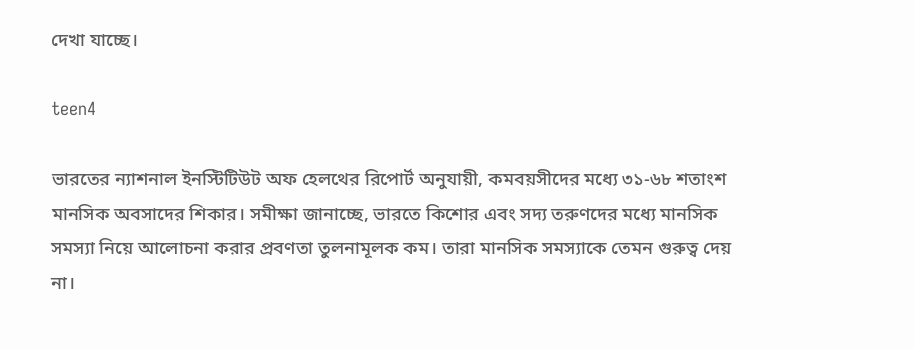দেখা যাচ্ছে।

teen4

ভারতের ন্যাশনাল ইনস্টিটিউট অফ হেলথের রিপোর্ট অনুযায়ী, কমবয়সীদের মধ্যে ৩১-৬৮ শতাংশ মানসিক অবসাদের শিকার। সমীক্ষা জানাচ্ছে, ভারতে কিশোর এবং সদ্য তরুণদের মধ্যে মানসিক সমস্যা নিয়ে আলোচনা করার প্রবণতা তুলনামূলক কম। তারা মানসিক সমস্যাকে তেমন গুরুত্ব দেয় না।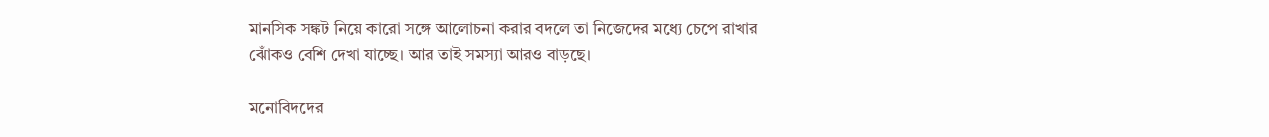মানসিক সঙ্কট নিয়ে কারো সঙ্গে আলোচনা করার বদলে তা নিজেদের মধ্যে চেপে রাখার ঝোঁকও বেশি দেখা যাচ্ছে। আর তাই সমস্যা আরও বাড়ছে।

মনোবিদদের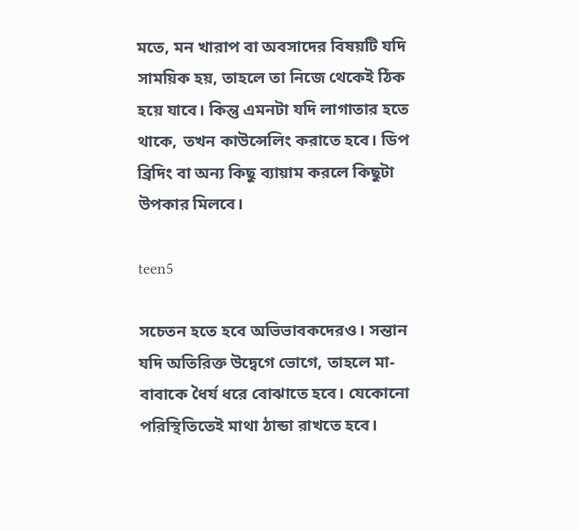মতে, মন খারাপ বা অবসাদের বিষয়টি যদি সাময়িক হয়, তাহলে তা নিজে থেকেই ঠিক হয়ে যাবে। কিন্তু এমনটা যদি লাগাতার হতে থাকে, তখন কাউন্সেলিং করাতে হবে। ডিপ ব্রিদিং বা অন্য কিছু ব্যায়াম করলে কিছুটা উপকার মিলবে।

teen5

সচেতন হতে হবে অভিভাবকদেরও। সন্তান যদি অতিরিক্ত উদ্বেগে ভোগে, তাহলে মা-বাবাকে ধৈর্য ধরে বোঝাতে হবে। যেকোনো পরিস্থিতিতেই মাথা ঠান্ডা রাখতে হবে।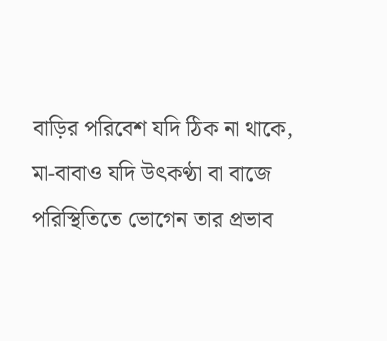বাড়ির পরিবেশ যদি ঠিক না থাকে, মা-বাবাও যদি উৎকণ্ঠা বা বাজে পরিস্থিতিতে ভোগেন তার প্রভাব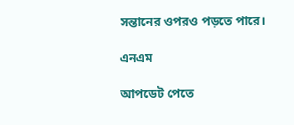সন্তানের ওপরও পড়তে পারে।

এনএম

আপডেট পেতে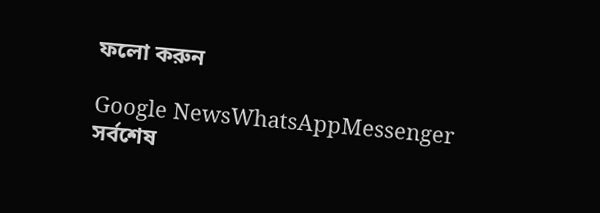ফলো করুন

Google NewsWhatsAppMessenger
সর্বশেষ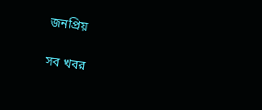জনপ্রিয়

সব খবর